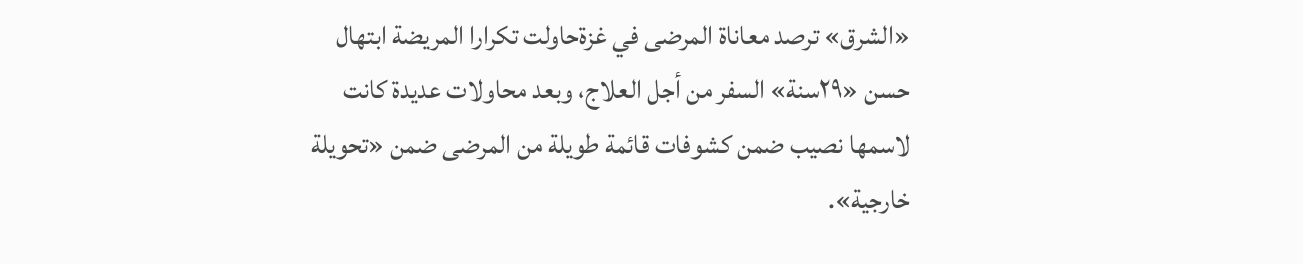«الشرق» ترصد معاناة المرضى في غزةحاولت تكرارا المريضة ابتهال حسن «٢٩سنة» السفر من أجل العلاج، وبعد محاولات عديدة كانت لاسمها نصيب ضمن كشوفات قائمة طويلة من المرضى ضمن «تحويلة خارجية».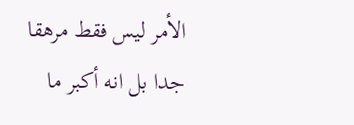الأمر ليس فقط مرهقا جدا بل انه أكبر ما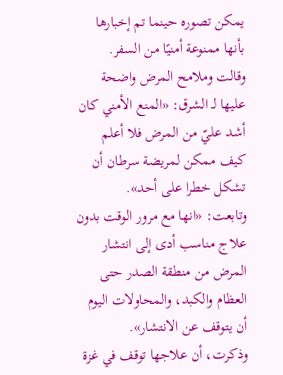يمكن تصوره حينما تم إخبارها بأنها ممنوعة أمنيًا من السفر.
وقالت وملامح المرض واضحة عليها لـ الشرق: «المنع الأمني كان أشد عليّ من المرض فلا أعلم كيف ممكن لمريضة سرطان أن تشكل خطرا على أحد».
وتابعت: «انها مع مرور الوقت بدون علاج مناسب أدى إلى انتشار المرض من منطقة الصدر حتى العظام والكبد، والمحاولات اليوم أن يتوقف عن الانتشار».
وذكرت، أن علاجها توقف في غزة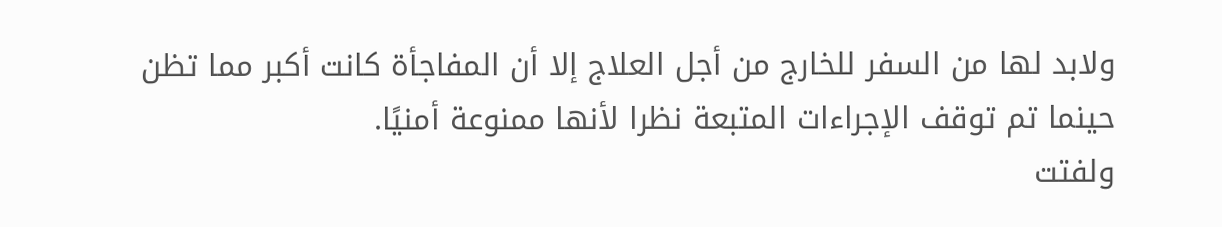ولابد لها من السفر للخارج من أجل العلاج إلا أن المفاجأة كانت أكبر مما تظن حينما تم توقف الإجراءات المتبعة نظرا لأنها ممنوعة أمنيًا.
ولفتت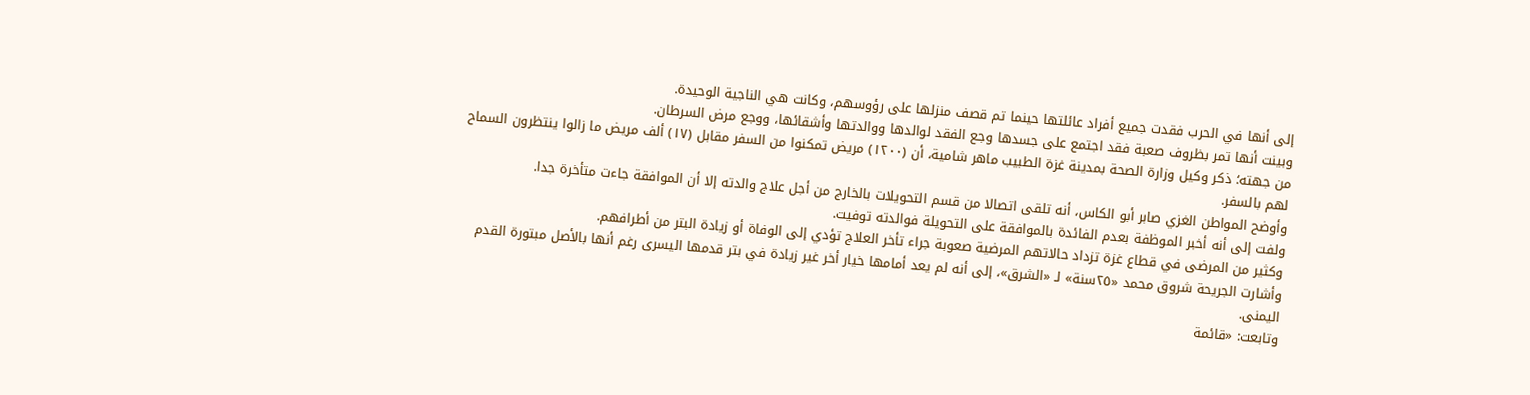إلى أنها في الحرب فقدت جميع أفراد عائلتها حينما تم قصف منزلها على رؤوسهم، وكانت هي الناجية الوحيدة.
وبينت أنها تمر بظروف صعبة فقد اجتمع على جسدها وجع الفقد لوالدها ووالدتها وأشقائها، ووجع مرض السرطان.
من جهته؛ ذكر وكيل وزارة الصحة بمدينة غزة الطبيب ماهر شامية، أن (١٢٠٠) مريض تمكنوا من السفر مقابل (١٧) ألف مريض ما زالوا ينتظرون السماح لهم بالسفر.
وأوضح المواطن الغزي صابر أبو الكاس، أنه تلقى اتصالا من قسم التحويلات بالخارج من أجل علاج والدته إلا أن الموافقة جاءت متأخرة جدا.
ولفت إلى أنه أخبر الموظفة بعدم الفائدة بالموافقة على التحويلة فوالدته توفيت.
وكثير من المرضى في قطاع غزة تزداد حالاتهم المرضية صعوبة جراء تأخر العلاج تؤدي إلى الوفاة أو زيادة البتر من أطرافهم.
وأشارت الجريحة شروق محمد «٢٥سنة» لـ «الشرق»، إلى أنه لم يعد أمامها خيار أخر غير زيادة في بتر قدمها اليسرى رغم أنها بالأصل مبتورة القدم اليمنى.
وتابعت: «قائمة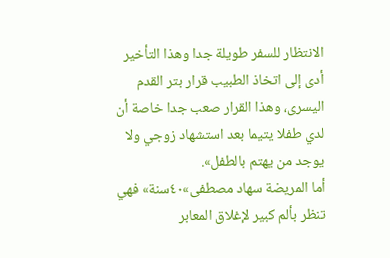الانتظار للسفر طويلة جدا وهذا التأخير أدى إلى اتخاذ الطبيب قرار بتر القدم اليسرى، وهذا القرار صعب جدا خاصة أن لدي طفلا يتيما بعد استشهاد زوجي ولا يوجد من يهتم بالطفل».
أما المريضة سهاد مصطفى»٤٠سنة» فهي تنظر بألم كبير لإغلاق المعابر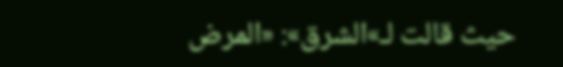حيث قالت لـ»الشرق»: «المرض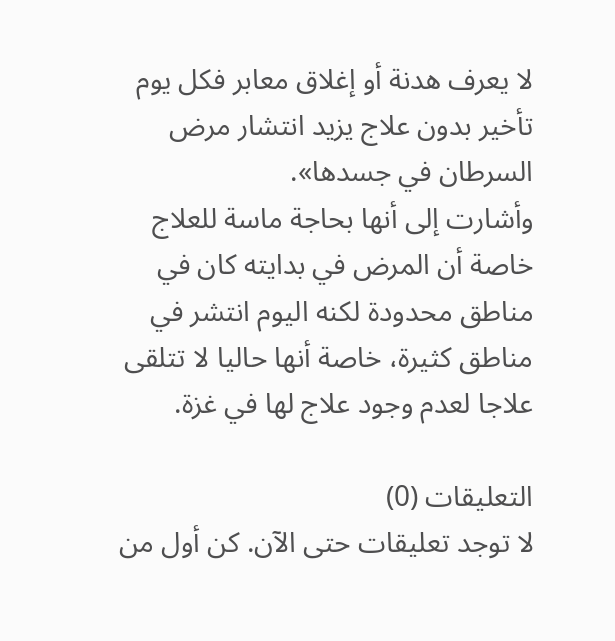لا يعرف هدنة أو إغلاق معابر فكل يوم تأخير بدون علاج يزيد انتشار مرض السرطان في جسدها».
وأشارت إلى أنها بحاجة ماسة للعلاج خاصة أن المرض في بدايته كان في مناطق محدودة لكنه اليوم انتشر في مناطق كثيرة، خاصة أنها حاليا لا تتلقى علاجا لعدم وجود علاج لها في غزة.

التعليقات (0)
لا توجد تعليقات حتى الآن. كن أول من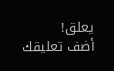يعلق!
أضف تعليقك